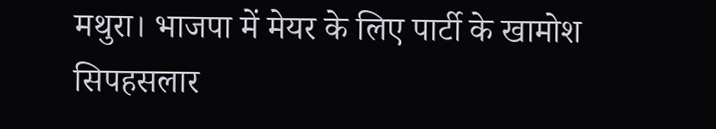मथुरा। भाजपा में मेयर के लिए पार्टी के खामोश सिपहसलार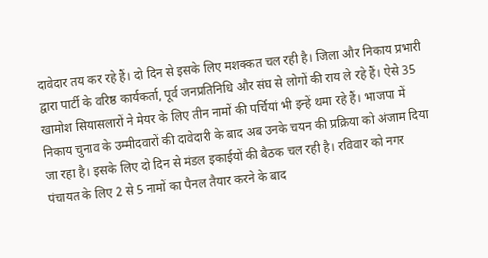दावेदार तय कर रहे हैं। दो दिन से इसके लिए मशक्कत चल रही है। जिला और निकाय प्रभारी द्वारा पार्टी के वरिष्ठ कार्यकर्ता, पूर्व जनप्रतिनिधि और संघ से लोगों की राय ले रहे हैं। ऐसे 35 खामोश सियासलारों ने मेयर के लिए तीन नामों की पर्चियां भी इन्हें थमा रहे हैं। भाजपा में निकाय चुनाव के उम्मीदवारों की दावेदारी के बाद अब उनके चयन की प्रक्रिया को अंजाम दिया जा रहा है। इसके लिए दो दिन से मंडल इकाईयों की बैठक चल रही है। रविवार को नगर पंचायत के लिए 2 से 5 नामों का पैनल तैयार करने के बाद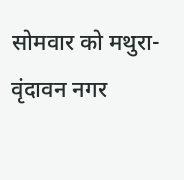सोमवार को मथुरा-वृंदावन नगर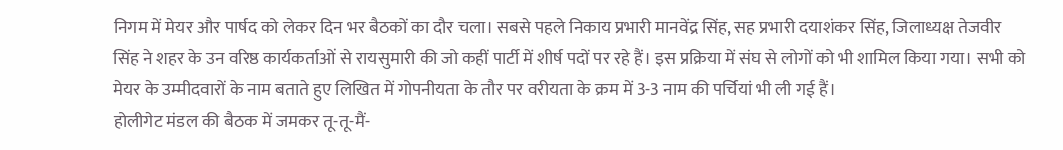निगम में मेयर और पार्षद को लेकर दिन भर बैठकों का दौर चला। सबसे पहले निकाय प्रभारी मानवेंद्र सिंह, सह प्रभारी दयाशंकर सिंह, जिलाध्यक्ष तेजवीर सिंह ने शहर के उन वरिष्ठ कार्यकर्ताओं से रायसुमारी की जो कहीं पार्टी में शीर्ष पदों पर रहे हैं। इस प्रक्रिया में संघ से लोगों को भी शामिल किया गया। सभी को मेयर के उम्मीदवारों के नाम बताते हुए लिखित में गोपनीयता के तौर पर वरीयता के क्रम में 3-3 नाम की पर्चियां भी ली गई हैं।
होलीगेट मंडल की बैठक में जमकर तू-तू-मैं-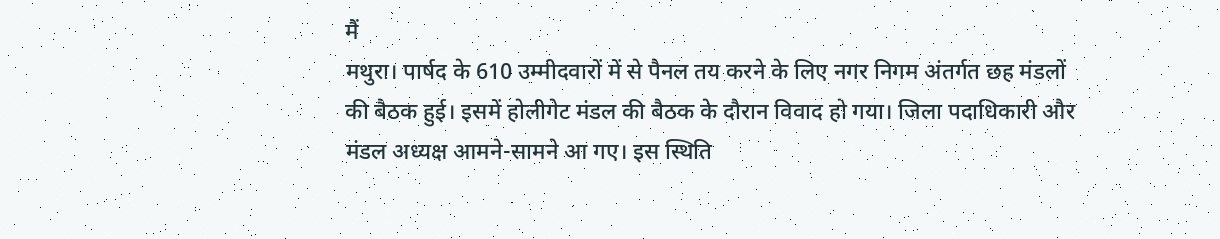मैं
मथुरा। पार्षद के 610 उम्मीदवारों में से पैनल तय करने के लिए नगर निगम अंतर्गत छह मंडलों की बैठक हुई। इसमें होलीगेट मंडल की बैठक के दौरान विवाद हो गया। जिला पदाधिकारी और मंडल अध्यक्ष आमने-सामने आ गए। इस स्थिति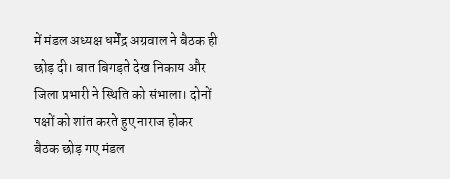में मंडल अध्यक्ष धर्मेंद्र अग्रवाल ने बैठक ही छोड़ दी। बात बिगड़ते देख निकाय और जिला प्रभारी ने स्थिति को संभाला। दोनों पक्षों को शांत करते हुए नाराज होकर बैठक छोड़ गए मंडल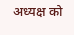अध्यक्ष को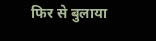फिर से बुलाया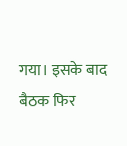गया। इसके बाद बैठक फिर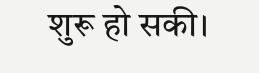शुरू हो सकी।